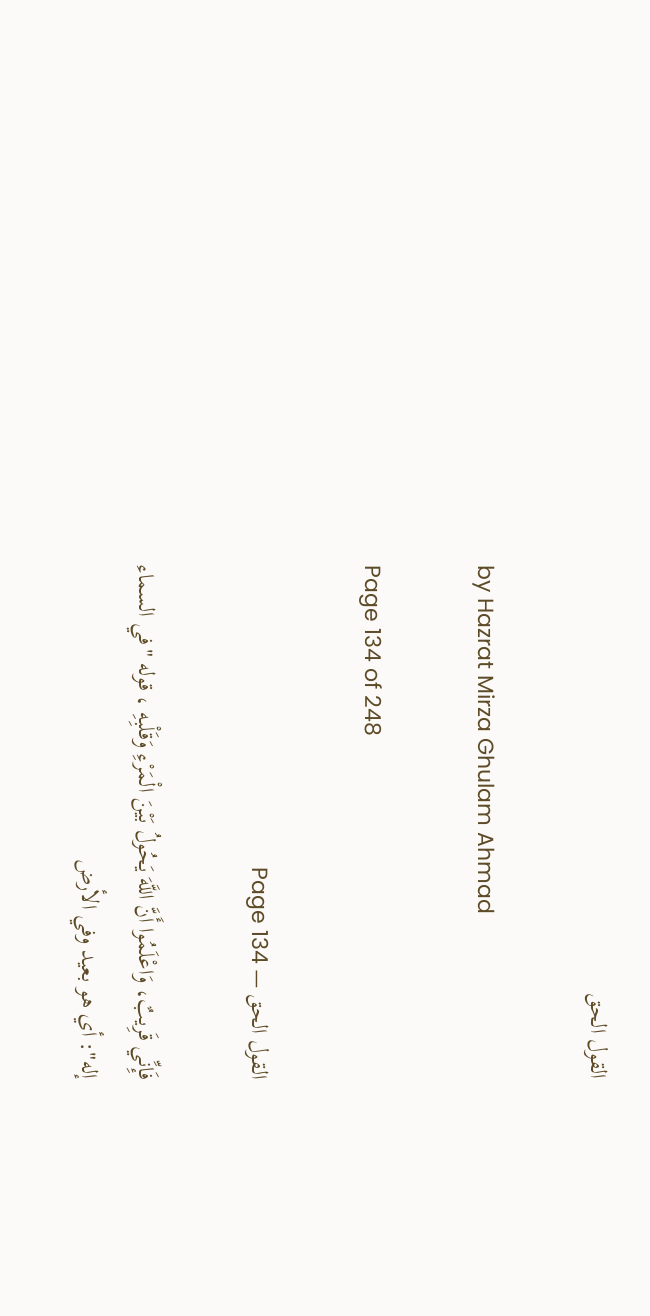القول الحق

by Hazrat Mirza Ghulam Ahmad

Page 134 of 248

القول الحق — Page 134

فَإِنِّي قَرِيبٌ، وَاعْلَمُوا أَنَّ اللَّهَ يَحُولُ بَيْنَ الْمَرْءِ وَقَلْبِهِ ، قوله "في السماء إله": أي هو بعيد وفي الأرض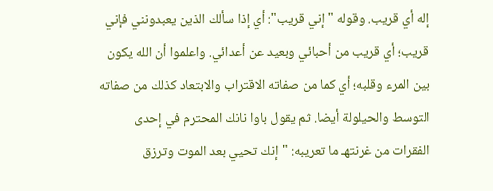إله أي قريب. وقوله "إني قريب": أي إذا سألك الذين يعبدونني فإني قريب؛ أي قريب من أحبائي وبعيد عن أعدائي. واعلموا أن الله يكون بين المرء وقلبه؛ أي كما من صفاته الاقتراب والابتعاد كذلك من صفاته التوسط والحيلولة أيضا. ثم يقول باوا نانك المحترم في إحدى الفقرات من غرنتهـ ما تعريبه: "إنك تحيي بعد الموت وترزق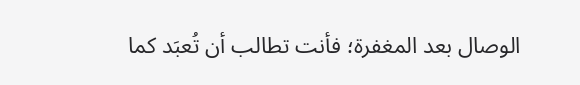الوصال بعد المغفرة؛ فأنت تطالب أن تُعبَد كما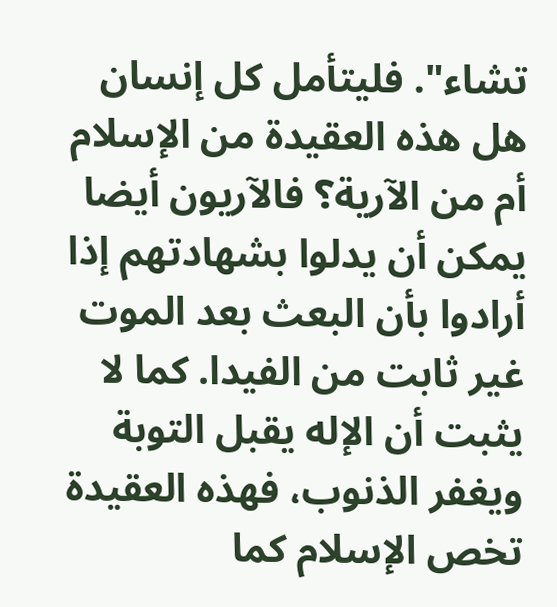تشاء". فليتأمل كل إنسان هل هذه العقيدة من الإسلام أم من الآرية؟ فالآريون أيضا يمكن أن يدلوا بشهادتهم إذا أرادوا بأن البعث بعد الموت غير ثابت من الفيدا. كما لا يثبت أن الإله يقبل التوبة ويغفر الذنوب، فهذه العقيدة تخص الإسلام كما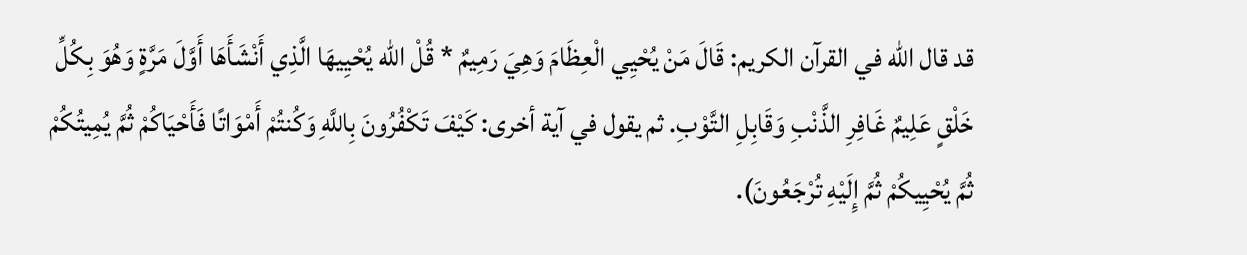قد قال الله في القرآن الكريم: قَالَ مَنْ يُحْيِي الْعِظَامَ وَهِيَ رَمِيمٌ * قُلْ الله يُحْيِيهَا الَّذِي أَنْشَأَهَا أَوَّلَ مَرَّةٍ وَهُوَ بِكُلِّ خَلْقٍ عَلِيمٌ غَافِرِ الذَّنْبِ وَقَابِلِ التَّوْبِ. ثم يقول في آية أخرى: كَيْفَ تَكْفُرُونَ بِاللَّهِ وَكُنتُمْ أَمْوَاتًا فَأَحْيَاكُمْ ثُمَّ يُمِيتُكُمْ ثُمَّ يُحْيِيكُمْ ثُمَّ إِلَيْهِ تُرْجَعُونَ).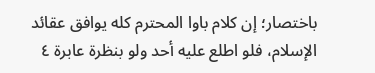باختصار؛ إن كلام باوا المحترم كله يوافق عقائد الإسلام، فلو اطلع عليه أحد ولو بنظرة عابرة ٤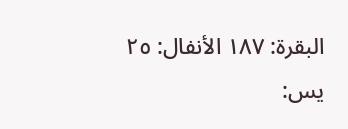البقرة: ۱۸۷ الأنفال: ٢٥ يس: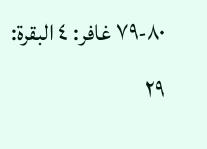۷۹-۸۰ غافر: ٤ البقرة: ٢٩